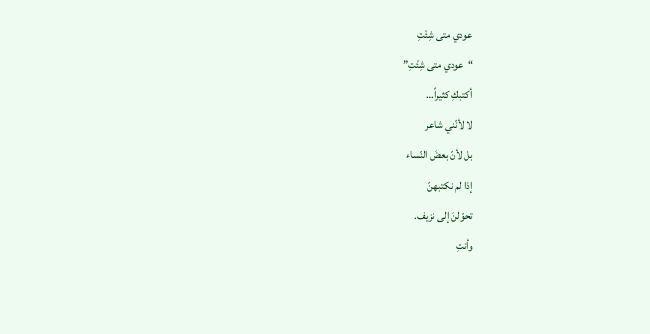عودي متى شِئْتِ
“عودي متى شِئْتِ”
أكتبكِ كثيراً…
لا لأنّني شاعر
بل لأنّ بعضَ النّساء
إذا لم نكتبهنّ
تحوّلنَ إلى نزيف.
وأنتِ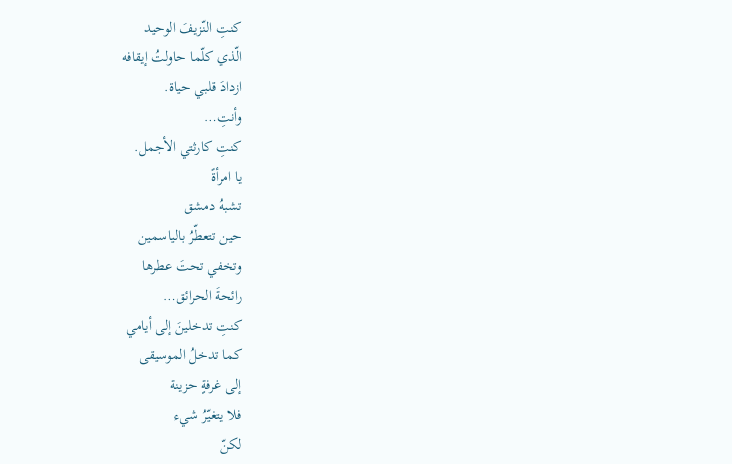كنتِ النّزيفَ الوحيد
الّذي كلّما حاولتُ إيقافه
ازدادَ قلبي حياة.
وأنتِ…
كنتِ كارثتي الأجمل.
يا امرأةً
تشبهُ دمشق
حين تتعطّرُ بالياسمين
وتخفي تحتَ عطرها
رائحةَ الحرائق…
كنتِ تدخلينَ إلى أيامي
كما تدخلُ الموسيقى
إلى غرفةٍ حزينة
فلا يتغيّرُ شيء
لكنّ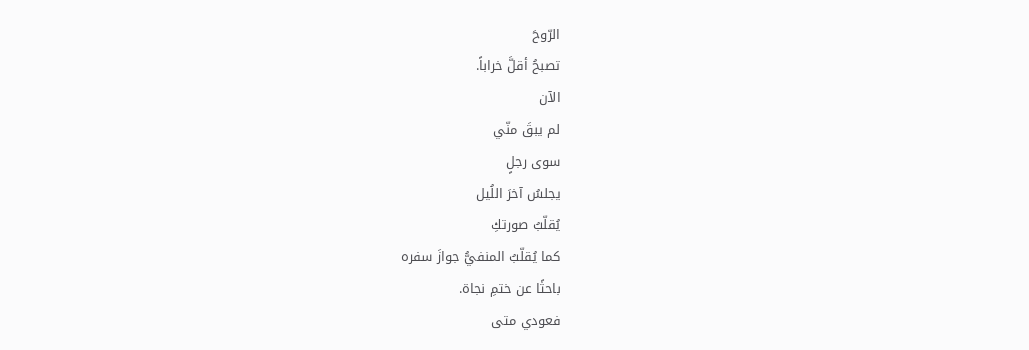الرّوحَ
تصبحُ أقلَّ خراباً.
الآن
لم يبقَ منّي
سوى رجلٍ
يجلسُ آخرَ اللُيل
يُقلّبُ صورتكِ
كما يُقلّبُ المنفيُّ جوازَ سفره
باحثًا عن ختمِ نجاة.
فعودي متى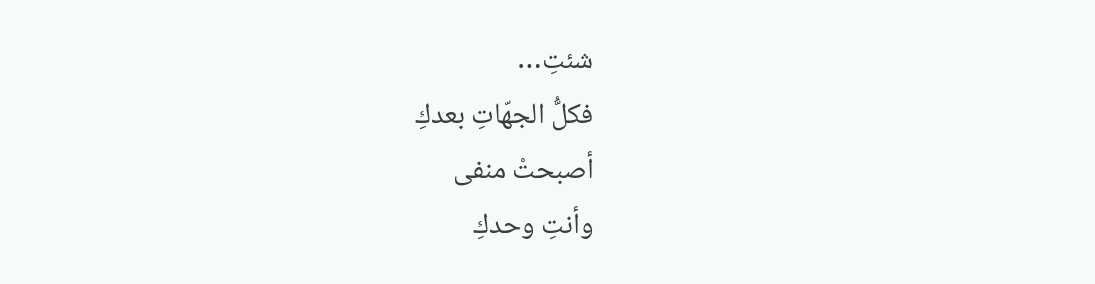شئتِ…
فكلُّ الجهّاتِ بعدكِ
أصبحتْ منفى
وأنتِ وحدكِ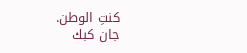كنتِ الوطن.
جان كبك